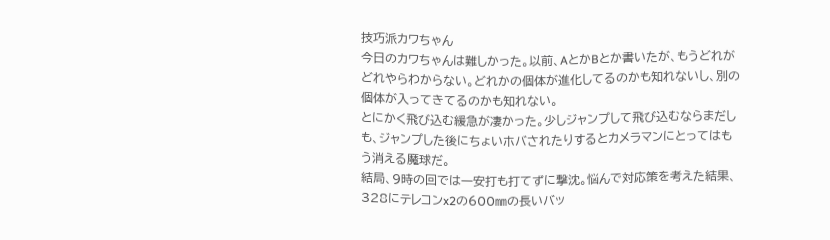技巧派カワちゃん
今日のカワちゃんは難しかった。以前、AとかBとか書いたが、もうどれがどれやらわからない。どれかの個体が進化してるのかも知れないし、別の個体が入ってきてるのかも知れない。
とにかく飛び込む緩急が凄かった。少しジャンプして飛び込むならまだしも、ジャンプした後にちょいホバされたりするとカメラマンにとってはもう消える魔球だ。
結局、9時の回では一安打も打てずに撃沈。悩んで対応策を考えた結果、328にテレコンx2の600㎜の長いバッ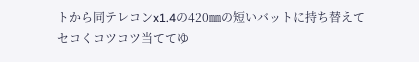トから同テレコンx1.4の420㎜の短いバットに持ち替えてセコくコツコツ当ててゆ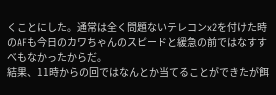くことにした。通常は全く問題ないテレコンx2を付けた時のAFも今日のカワちゃんのスピードと緩急の前ではなすすべもなかったからだ。
結果、11時からの回ではなんとか当てることができたが餌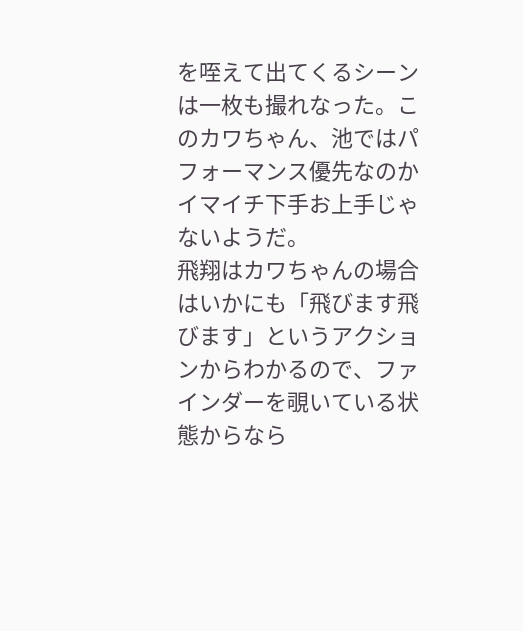を咥えて出てくるシーンは一枚も撮れなった。このカワちゃん、池ではパフォーマンス優先なのかイマイチ下手お上手じゃないようだ。
飛翔はカワちゃんの場合はいかにも「飛びます飛びます」というアクションからわかるので、ファインダーを覗いている状態からなら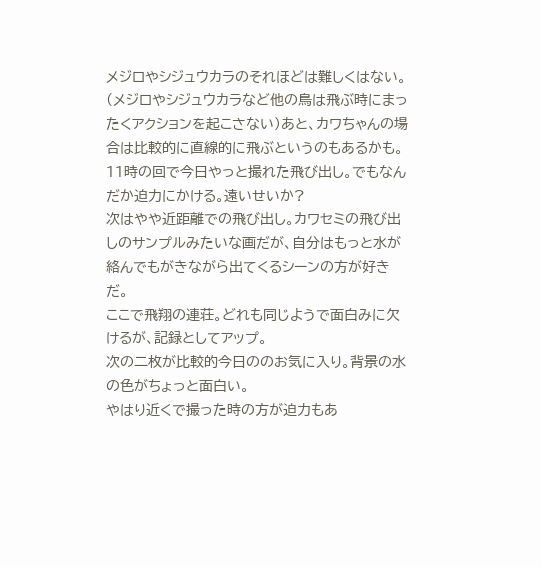メジロやシジュウカラのそれほどは難しくはない。(メジロやシジュウカラなど他の鳥は飛ぶ時にまったくアクションを起こさない)あと、カワちゃんの場合は比較的に直線的に飛ぶというのもあるかも。
11時の回で今日やっと撮れた飛び出し。でもなんだか迫力にかける。遠いせいか?
次はやや近距離での飛び出し。カワセミの飛び出しのサンプルみたいな画だが、自分はもっと水が絡んでもがきながら出てくるシーンの方が好きだ。
ここで飛翔の連荘。どれも同じようで面白みに欠けるが、記録としてアップ。
次の二枚が比較的今日ののお気に入り。背景の水の色がちょっと面白い。
やはり近くで撮った時の方が迫力もあ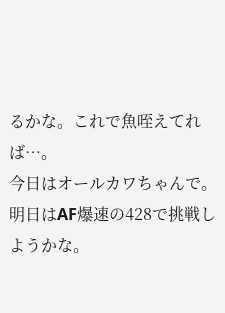るかな。これで魚咥えてれば…。
今日はオールカワちゃんで。明日はAF爆速の428で挑戦しようかな。